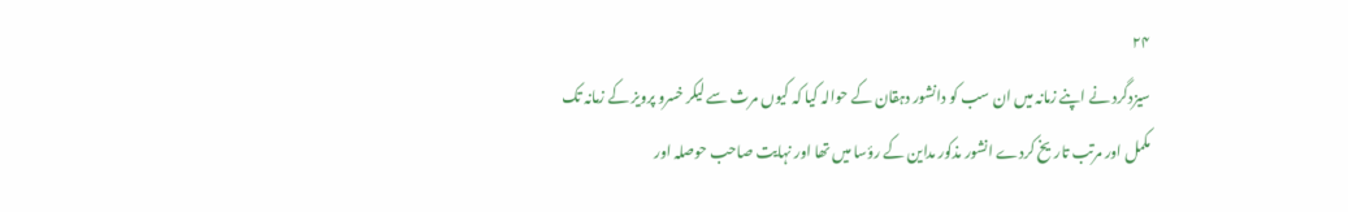۲۴
سیزدگرد نے اپنے زمانہ میں ان سب کو دانشور دہقان کے حوالہ کیا کہ کیوں مرث سے لیکر خسرو پرویز کے زمانہ تک مکمل اور مرتب تاریخ کردے انشور مذکور مداین کے رؤسا میں تھا اور نہایت صاحب حوصلہ اور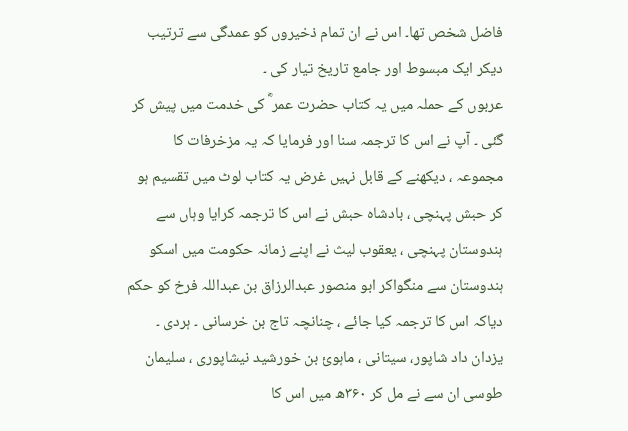فاضل شخص تھا۔ اس نے ان تمام ذخیروں کو عمدگی سے ترتیب دیکر ایک مبسوط اور جامع تاریخ تیار کی ۔
عربوں کے حملہ میں یہ کتاب حضرت عمر ؓ کی خدمت میں پیش کر گئی ۔ آپ نے اس کا ترجمہ سنا اور فرمایا کہ یہ مزخرفات کا مجموعہ ، دیکھنے کے قابل نہیں غرض یہ کتاب لوٹ میں تقسیم ہو کر حبش پہنچی ، بادشاہ حبش نے اس کا ترجمہ کرایا وہاں سے ہندوستان پہنچی ، یعقوب لیث نے اپنے زمانہ حکومت میں اسکو ہندوستان سے منگواکر ابو منصور عبدالرزاق بن عبداللہ فرخ کو حکم دیاکہ اس کا ترجمہ کیا جائے ، چنانچہ تاج بن خرسانی ۔ ہردی ۔ یزدان داد شاپور، سیتانی ، ماہوئ بن خورشید نیشاپوری ، سلیمان طوسی ان سے نے مل کر ۳۶۰ھ میں اس کا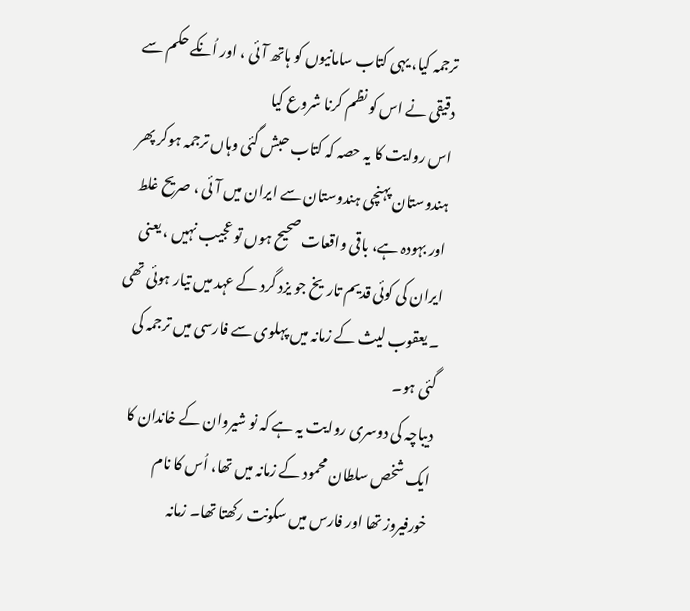ترجمہ کیا، یہی کتاب سامانیوں کو ہاتھ آئی ، اور اُنکے حکم سے دقیقی نے اس کو نظم کرنا شروع کیا
اس روایت کا یہ حصہ کہ کتاب حبش گئی وہاں ترجمہ ہوکر پھر ہندوستان پہنچی ہندوستان سے ایران میں آئی ، صریح غلط اور بہودہ ہے، باقی واقعات صحیح ہوں تو عجیب نہیں ، یعنی ایران کی کوئی قدیم تاریخ جو یزد گرد کے عہد میں تیار ہوئی تھی ۔ یعقوب لیث کے زمانہ میں پہلوی سے فارسی میں ترجمہ کی گئی ہو۔
دیباچہ کی دوسری روایت یہ ہے کہ نو شیروان کے خاندان کا ایک شخص سلطان محمود کے زمانہ میں تھا، اُس کا نام خورفیروز تھا اور فارس میں سکونت رکھتا تھا۔ زمانہ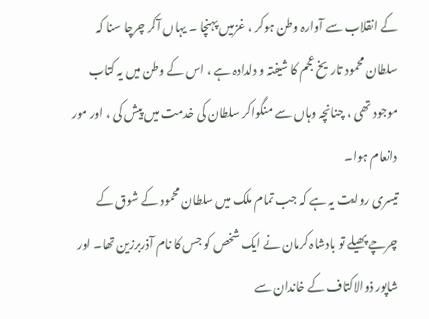کے انقلاب سے آوارہ وطن ہوکر ، غزمیں پہنچا ۔ یہاں آکر چرچا سنا کہ سلطان محمود تاریخ عجم کا شیفتہ و دلدادہ ہے ، اس کے وطن میں یہ کتاب موجود تھی ، چنانچہ وہاں سے منگواکر سلطان کی خدمت میں پیش کی ، اور مور دانعام ہوا۔
تیسری روایت یہ ہے کہ جب تمام ملک میں سلطان محمود کے شوق کے چرچے پھیلے تو بادشاہ کرمان نے ایک شخص کو جس کا نام آذربرزین تھا۔ اور شاپور ذوالاکتاف کے خاندان سے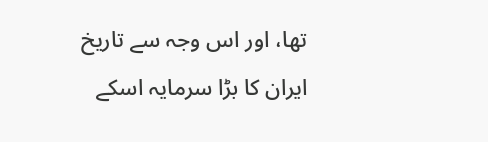تھا، اور اس وجہ سے تاریخ ایران کا بڑا سرمایہ اسکے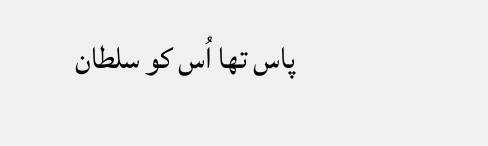پاس تھا اُس کو سلطان